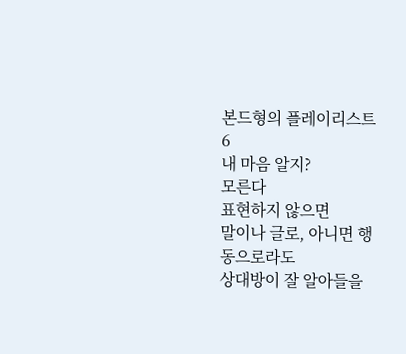본드형의 플레이리스트 6
내 마음 알지?
모른다
표현하지 않으면
말이나 글로, 아니면 행동으로라도
상대방이 잘 알아들을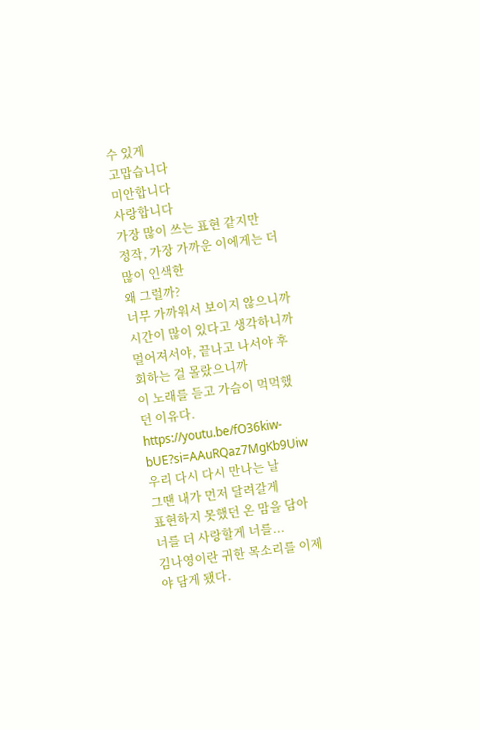수 있게
고맙습니다
미안합니다
사랑합니다
가장 많이 쓰는 표현 같지만
정작, 가장 가까운 이에게는 더 많이 인색한
왜 그럴까?
너무 가까워서 보이지 않으니까
시간이 많이 있다고 생각하니까
멀어져서야, 끝나고 나서야 후회하는 걸 몰랐으니까
이 노래를 듣고 가슴이 먹먹했던 이유다.
https://youtu.be/fO36kiw-bUE?si=AAuRQaz7MgKb9Uiw
우리 다시 다시 만나는 날
그땐 내가 먼저 달려갈게
표현하지 못했던 온 맘을 담아
너를 더 사랑할게 너를...
김나영이란 귀한 목소리를 이제야 담게 됐다.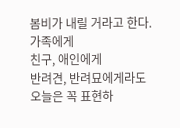봄비가 내릴 거라고 한다.
가족에게
친구, 애인에게
반려견, 반려묘에게라도
오늘은 꼭 표현하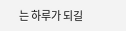는 하루가 되길